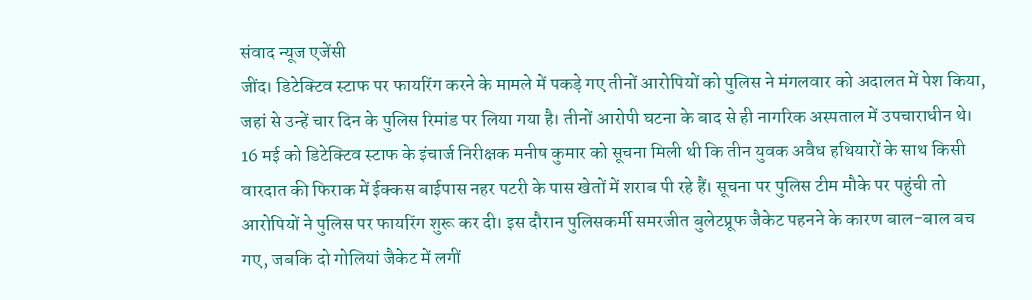संवाद न्यूज एजेंसी
जींद। डिटेक्टिव स्टाफ पर फायरिंग करने के मामले में पकड़े गए तीनों आरोपियों को पुलिस ने मंगलवार को अदालत में पेश किया, जहां से उन्हें चार दिन के पुलिस रिमांड पर लिया गया है। तीनों आरोपी घटना के बाद से ही नागरिक अस्पताल में उपचाराधीन थे।
16 मई को डिटेक्टिव स्टाफ के इंचार्ज निरीक्षक मनीष कुमार को सूचना मिली थी कि तीन युवक अवैध हथियारों के साथ किसी वारदात की फिराक में ईक्कस बाईपास नहर पटरी के पास खेतों में शराब पी रहे हैं। सूचना पर पुलिस टीम मौके पर पहुंची तो आरोपियों ने पुलिस पर फायरिंग शुरू कर दी। इस दौरान पुलिसकर्मी समरजीत बुलेटप्रूफ जैकेट पहनने के कारण बाल-बाल बच गए, जबकि दो गोलियां जैकेट में लगीं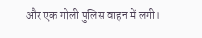और एक गोली पुलिस वाहन में लगी।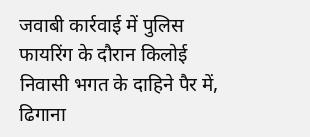जवाबी कार्रवाई में पुलिस फायरिंग के दौरान किलोई निवासी भगत के दाहिने पैर में, ढिगाना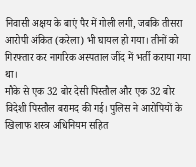निवासी अक्षय के बाएं पैर में गोली लगी, जबकि तीसरा आरोपी अंकित (करेला) भी घायल हो गया। तीनों को गिरफ्तार कर नागरिक अस्पताल जींद में भर्ती कराया गया था।
मौके से एक 32 बोर देसी पिस्तौल और एक 32 बोर विदेशी पिस्तौल बरामद की गई। पुलिस ने आरोपियों के खिलाफ शस्त्र अधिनियम सहित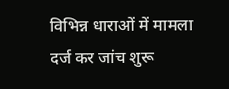विभिन्न धाराओं में मामला दर्ज कर जांच शुरू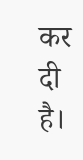कर दी है।